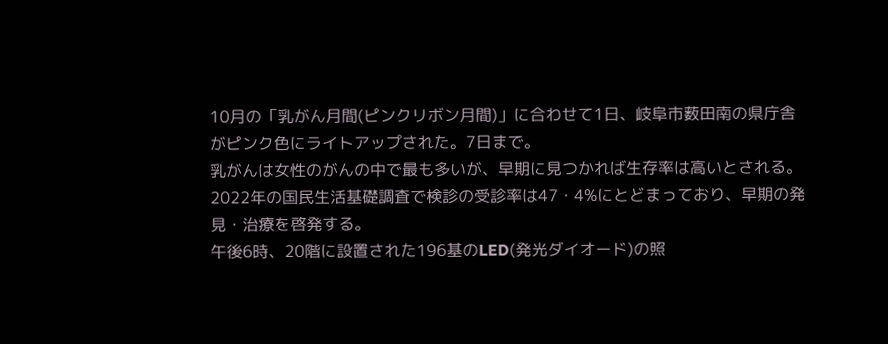10月の「乳がん月間(ピンクリボン月間)」に合わせて1日、岐阜市薮田南の県庁舎がピンク色にライトアップされた。7日まで。
乳がんは女性のがんの中で最も多いが、早期に見つかれば生存率は高いとされる。2022年の国民生活基礎調査で検診の受診率は47・4%にとどまっており、早期の発見・治療を啓発する。
午後6時、20階に設置された196基のLED(発光ダイオード)の照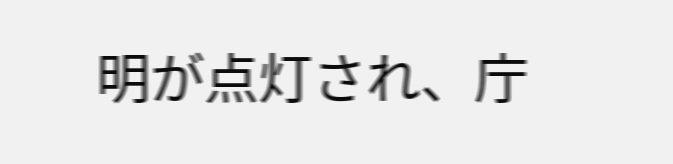明が点灯され、庁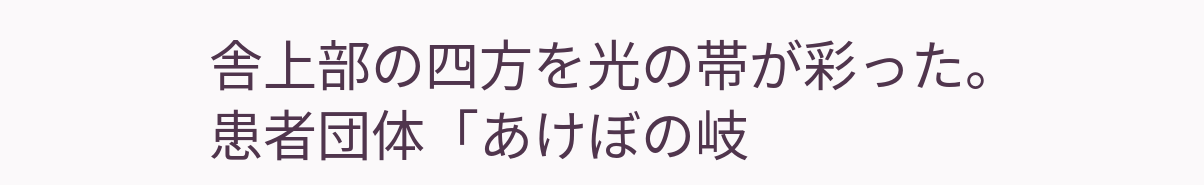舎上部の四方を光の帯が彩った。
患者団体「あけぼの岐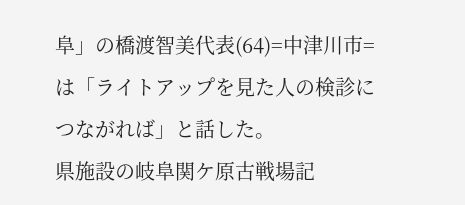阜」の橋渡智美代表(64)=中津川市=は「ライトアップを見た人の検診につながれば」と話した。
県施設の岐阜関ケ原古戦場記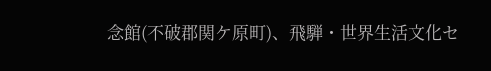念館(不破郡関ケ原町)、飛騨・世界生活文化セ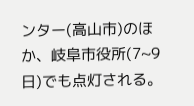ンター(高山市)のほか、岐阜市役所(7~9日)でも点灯される。